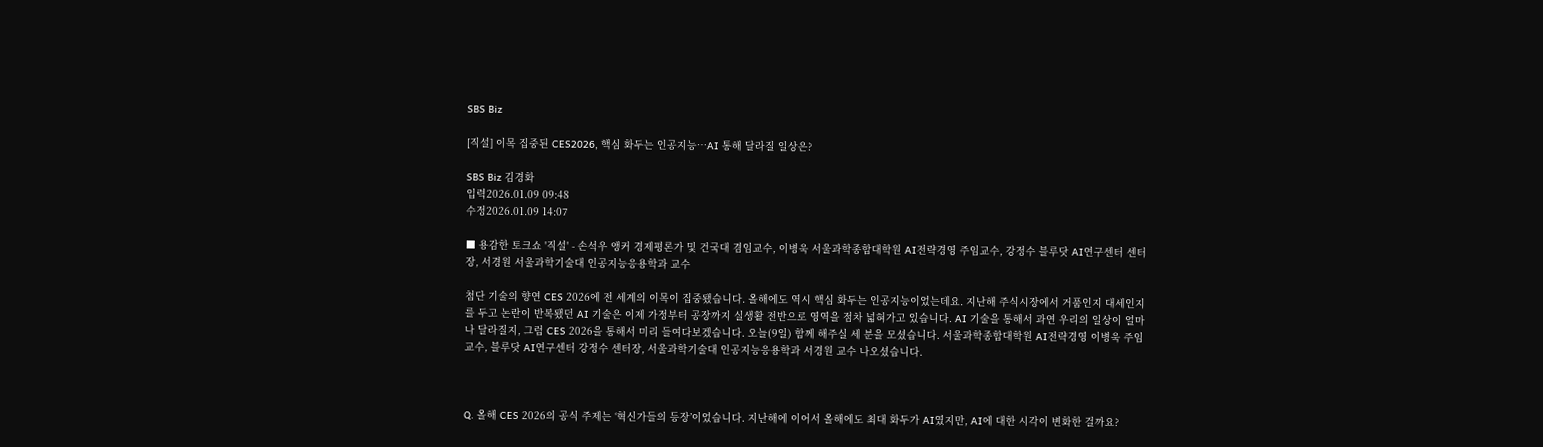SBS Biz

[직설] 이목 집중된 CES2026, 핵심 화두는 인공지능…AI 통해 달라질 일상은?

SBS Biz 김경화
입력2026.01.09 09:48
수정2026.01.09 14:07

■ 용감한 토크쇼 '직설' - 손석우 앵커 경제평론가 및 건국대 겸임교수, 이병욱 서울과학종합대학원 AI전략경영 주임교수, 강정수 블루닷 AI연구센터 센터장, 서경원 서울과학기술대 인공지능응용학과 교수

첨단 기술의 향연 CES 2026에 전 세계의 이목이 집중됐습니다. 올해에도 역시 핵심 화두는 인공지능이었는데요. 지난해 주식시장에서 거품인지 대세인지를 두고 논란이 반복됐던 AI 기술은 이제 가정부터 공장까지 실생활 전반으로 영역을 점차 넓혀가고 있습니다. AI 기술을 통해서 과연 우리의 일상이 얼마나 달라질지, 그럼 CES 2026을 통해서 미리 들여다보겠습니다. 오늘(9일) 함께 해주실 세 분을 모셨습니다. 서울과학종합대학원 AI전략경영 이병욱 주임교수, 블루닷 AI연구센터 강정수 센터장, 서울과학기술대 인공지능응용학과 서경원 교수 나오셨습니다.



Q. 올해 CES 2026의 공식 주제는 ‘혁신가들의 등장’이었습니다. 지난해에 이어서 올해에도 최대 화두가 AI였지만, AI에 대한 시각이 변화한 걸까요?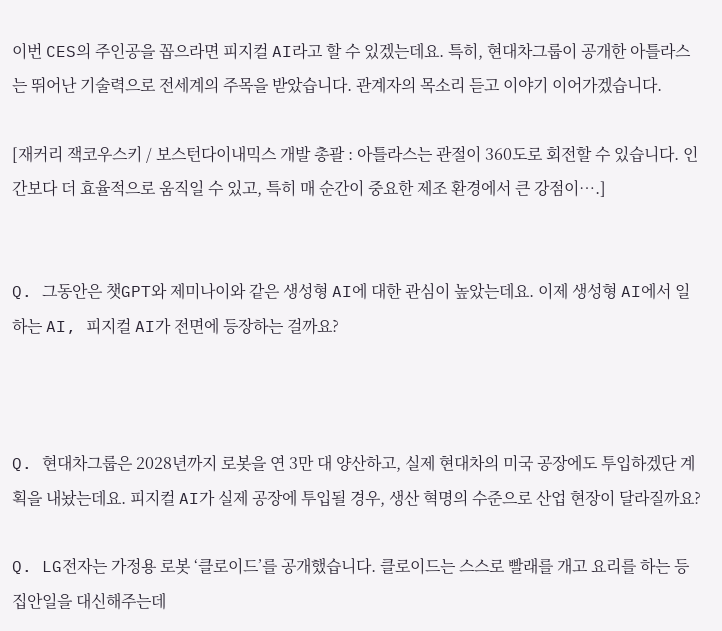이번 CES의 주인공을 꼽으라면 피지컬 AI라고 할 수 있겠는데요. 특히, 현대차그룹이 공개한 아틀라스는 뛰어난 기술력으로 전세계의 주목을 받았습니다. 관계자의 목소리 듣고 이야기 이어가겠습니다.

[재커리 잭코우스키 / 보스턴다이내믹스 개발 총괄 : 아틀라스는 관절이 360도로 회전할 수 있습니다. 인간보다 더 효율적으로 움직일 수 있고, 특히 매 순간이 중요한 제조 환경에서 큰 강점이….]


Q. 그동안은 챗GPT와 제미나이와 같은 생성형 AI에 대한 관심이 높았는데요. 이제 생성형 AI에서 일하는 AI, 피지컬 AI가 전면에 등장하는 걸까요?



Q. 현대차그룹은 2028년까지 로봇을 연 3만 대 양산하고, 실제 현대차의 미국 공장에도 투입하겠단 계획을 내놨는데요. 피지컬 AI가 실제 공장에 투입될 경우, 생산 혁명의 수준으로 산업 현장이 달라질까요?

Q. LG전자는 가정용 로봇 ‘클로이드’를 공개했습니다. 클로이드는 스스로 빨래를 개고 요리를 하는 등 집안일을 대신해주는데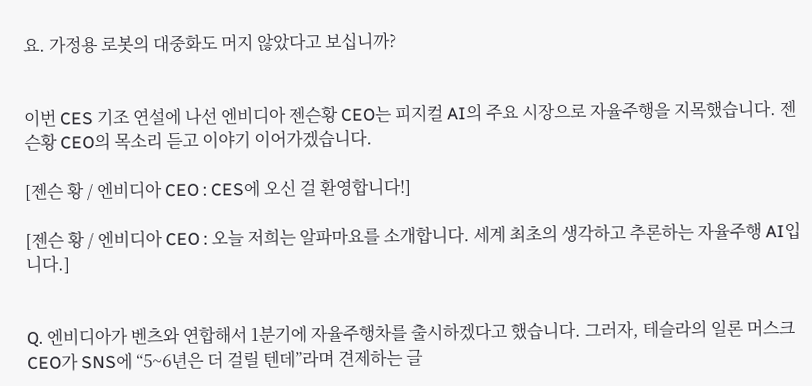요. 가정용 로봇의 대중화도 머지 않았다고 보십니까?


이번 CES 기조 연설에 나선 엔비디아 젠슨황 CEO는 피지컬 AI의 주요 시장으로 자율주행을 지목했습니다. 젠슨황 CEO의 목소리 듣고 이야기 이어가겠습니다.

[젠슨 황 / 엔비디아 CEO : CES에 오신 걸 환영합니다!]

[젠슨 황 / 엔비디아 CEO : 오늘 저희는 알파마요를 소개합니다. 세계 최초의 생각하고 추론하는 자율주행 AI입니다.]


Q. 엔비디아가 벤츠와 연합해서 1분기에 자율주행차를 출시하겠다고 했습니다. 그러자, 테슬라의 일론 머스크 CEO가 SNS에 “5~6년은 더 걸릴 텐데”라며 견제하는 글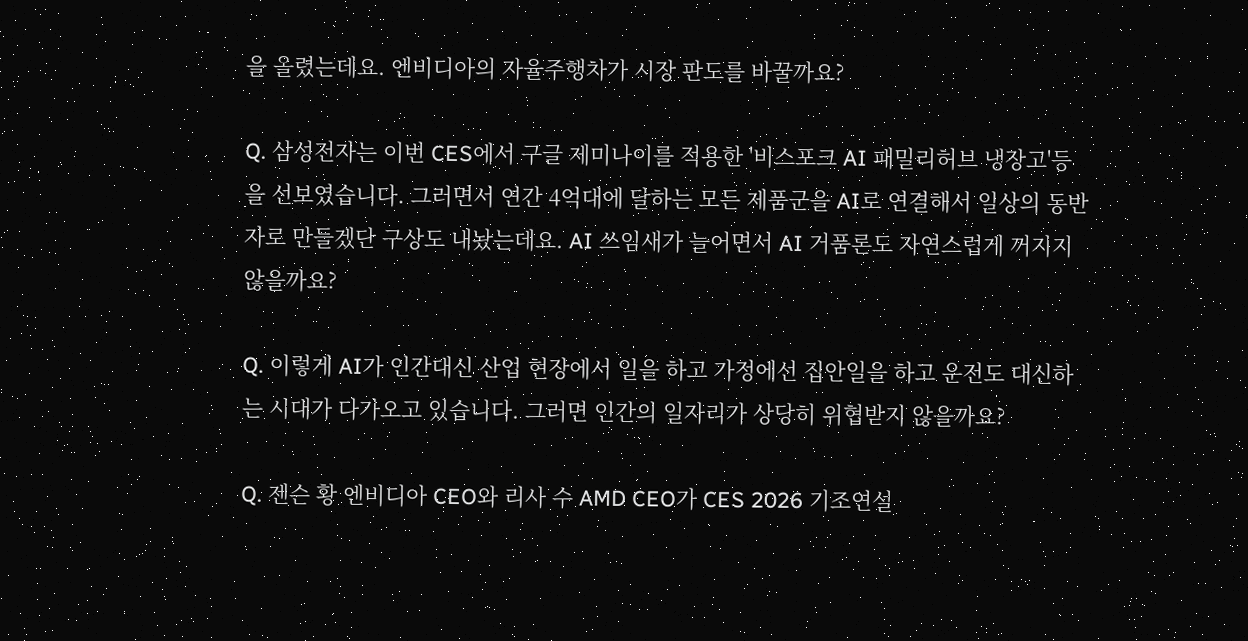을 올렸는데요. 엔비디아의 자율주행차가 시장 판도를 바꿀까요?

Q. 삼성전자는 이번 CES에서 구글 제미나이를 적용한 '비스포크 AI 패밀리허브 냉장고'등을 선보였습니다. 그러면서 연간 4억대에 달하는 모든 제품군을 AI로 연결해서 일상의 동반자로 만들겠단 구상도 내놨는데요. AI 쓰임새가 늘어면서 AI 거품론도 자연스럽게 꺼지지 않을까요?

Q. 이렇게 AI가 인간대신 산업 현장에서 일을 하고 가정에선 집안일을 하고 운전도 대신하는 시대가 다가오고 있습니다. 그러면 인간의 일자리가 상당히 위협받지 않을까요?

Q. 젠슨 황 엔비디아 CEO와 리사 수 AMD CEO가 CES 2026 기조연설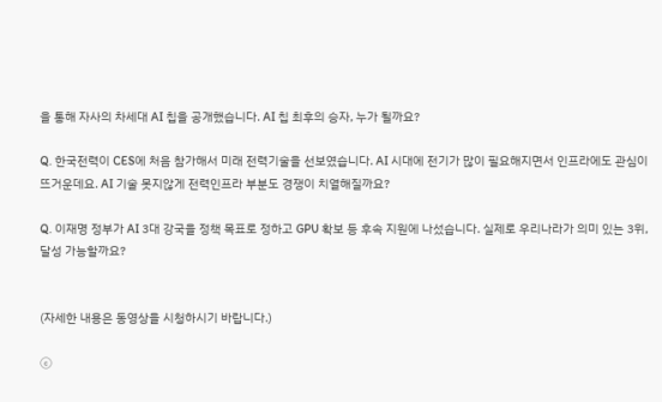을 통해 자사의 차세대 AI 칩을 공개했습니다. AI 칩 최후의 승자, 누가 될까요?

Q. 한국전력이 CES에 처음 참가해서 미래 전력기술을 선보였습니다. AI 시대에 전기가 많이 필요해지면서 인프라에도 관심이 뜨거운데요. AI 기술 못지않게 전력인프라 부분도 경쟁이 치열해질까요?

Q. 이재명 정부가 AI 3대 강국을 정책 목표로 정하고 GPU 확보 등 후속 지원에 나섰습니다. 실제로 우리나라가 의미 있는 3위, 달성 가능할까요?


(자세한 내용은 동영상을 시청하시기 바랍니다.)

ⓒ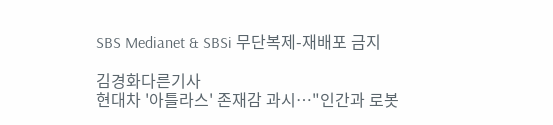SBS Medianet & SBSi 무단복제-재배포 금지

김경화다른기사
현대차 '아틀라스' 존재감 과시…"인간과 로봇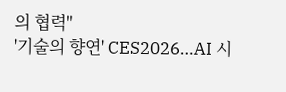의 협력"
'기술의 향연' CES2026…AI 시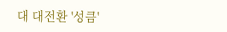대 대전환 '성큼'